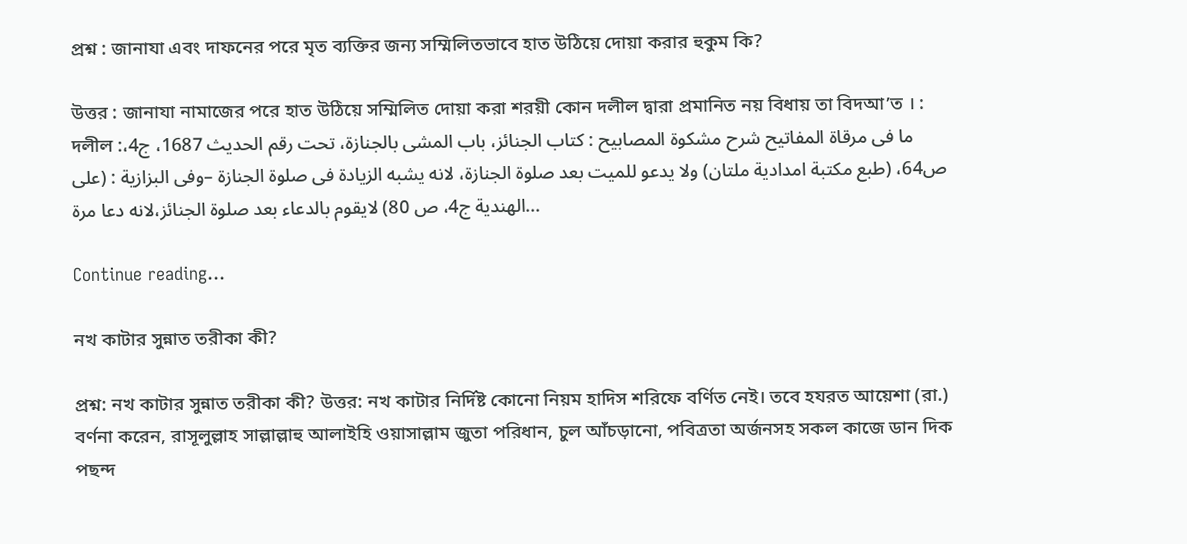প্রশ্ন : জানাযা এবং দাফনের পরে মৃত ব্যক্তির জন্য সম্মিলিতভাবে হাত উঠিয়ে দোয়া করার হুকুম কি?

উত্তর : জানাযা নামাজের পরে হাত উঠিয়ে সম্মিলিত দোয়া করা শরয়ী কোন দলীল দ্বারা প্রমানিত নয় বিধায় তা বিদআ’ত । : দলীল :ما فى مرقاة المفاتيح شرح مشكوة المصابيح : كتاب الجنائز، باب المشى بالجنازة، تحت رقم الحديث 1687، ج4، ص64، (طبع مكتبة امدادية ملتان) ولا يدعو للميت بعد صلوة الجنازة، لانه يشبه الزيادة فى صلوة الجنازة –وفى البزازية : (على الهندية ج4، ص 80) لايقوم بالدعاء بعد صلوة الجنائز،لانه دعا مرة...

Continue reading...

নখ কাটার সুন্নাত তরীকা কী?

প্রশ্ন: নখ কাটার সুন্নাত তরীকা কী? উত্তর: নখ কাটার নির্দিষ্ট কোনো নিয়ম হাদিস শরিফে বর্ণিত নেই। তবে হযরত আয়েশা (রা.) বর্ণনা করেন, রাসূলুল্লাহ সাল্লাল্লাহু আলাইহি ওয়াসাল্লাম জুতা পরিধান, চুল আঁচড়ানো, পবিত্রতা অর্জনসহ সকল কাজে ডান দিক পছন্দ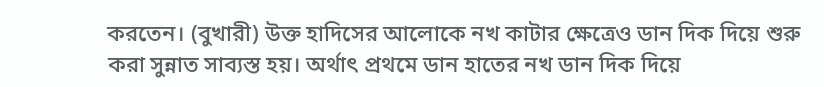করতেন। (বুখারী) উক্ত হাদিসের আলোকে নখ কাটার ক্ষেত্রেও ডান দিক দিয়ে শুরু করা সুন্নাত সাব্যস্ত হয়। অর্থাৎ প্রথমে ডান হাতের নখ ডান দিক দিয়ে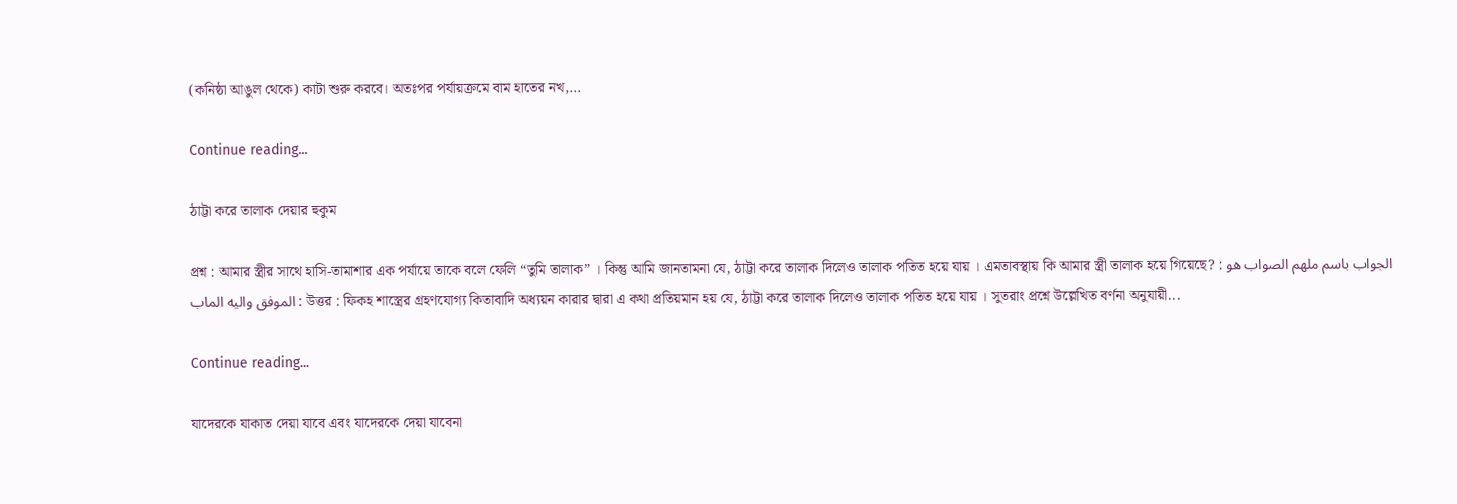(কনিষ্ঠা আঙুল থেকে) কাটা শুরু করবে। অতঃপর পর্যায়ক্রমে বাম হাতের নখ,...

Continue reading...

ঠাট্টা করে তালাক দেয়ার হুকুম

প্রশ্ন : আমার স্ত্রীর সাথে হাসি-তামাশার এক পর্যায়ে তাকে বলে ফেলি “তুমি তালাক” । কিন্তু আমি জানতামনা যে, ঠাট্টা করে তালাক দিলেও তালাক পতিত হয়ে যায় । এমতাবস্থায় কি আমার স্ত্রী তালাক হয়ে গিয়েছে? : الجواب باسم ملهم الصواب هو الموفق واليه الماب : উত্তর : ফিকহ শাস্ত্রের গ্রহণযোগ্য কিতাবাদি অধ্যয়ন কারার দ্বারা এ কথা প্রতিয়মান হয় যে, ঠাট্টা করে তালাক দিলেও তালাক পতিত হয়ে যায় । সুতরাং প্রশ্নে উল্লেখিত বর্ণনা অনুযায়ী...

Continue reading...

যাদেরকে যাকাত দেয়া যাবে এবং যাদেরকে দেয়া যাবেনা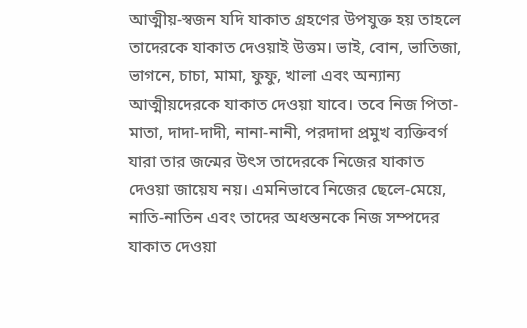আত্মীয়-স্বজন যদি যাকাত গ্রহণের উপযুক্ত হয় তাহলে তাদেরকে যাকাত দেওয়াই উত্তম। ভাই, বোন, ভাতিজা, ভাগনে, চাচা, মামা, ফুফু, খালা এবং অন্যান্য আত্মীয়দেরকে যাকাত দেওয়া যাবে। তবে নিজ পিতা-মাতা, দাদা-দাদী, নানা-নানী, পরদাদা প্রমুখ ব্যক্তিবর্গ যারা তার জন্মের উৎস তাদেরকে নিজের যাকাত দেওয়া জায়েয নয়। এমনিভাবে নিজের ছেলে-মেয়ে, নাতি-নাতিন এবং তাদের অধস্তনকে নিজ সম্পদের যাকাত দেওয়া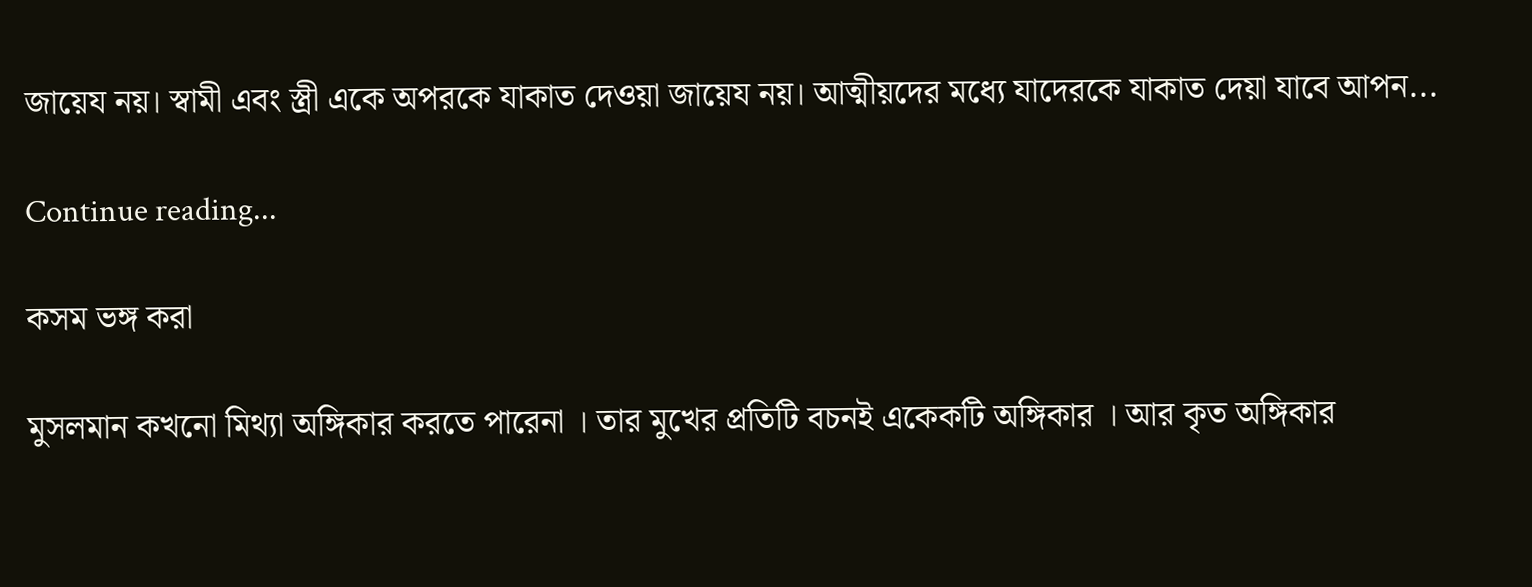জায়েয নয়। স্বামী এবং স্ত্রী একে অপরকে যাকাত দেওয়া জায়েয নয়। আত্মীয়দের মধ্যে যাদেরকে যাকাত দেয়া যাবে আপন...

Continue reading...

কসম ভঙ্গ করা

মুসলমান কখনো মিথ্যা অঙ্গিকার করতে পারেনা । তার মুখের প্রতিটি বচনই একেকটি অঙ্গিকার । আর কৃত অঙ্গিকার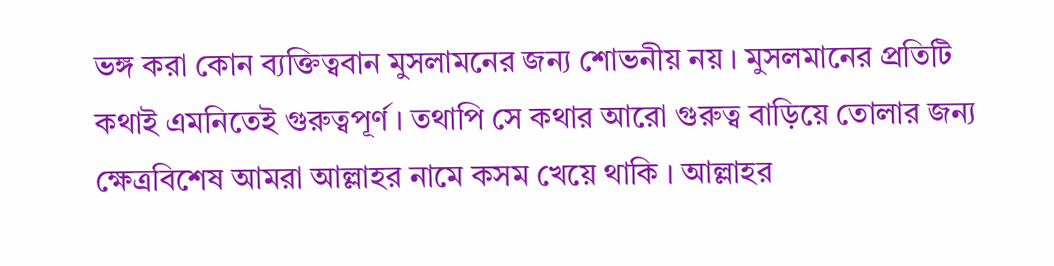ভঙ্গ করা কোন ব্যক্তিত্ববান মুসলামনের জন্য শোভনীয় নয় । মুসলমানের প্রতিটি কথাই এমনিতেই গুরুত্বপূর্ণ । তথাপি সে কথার আরো গুরুত্ব বাড়িয়ে তোলার জন্য ক্ষেত্রবিশেষ আমরা আল্লাহর নামে কসম খেয়ে থাকি । আল্লাহর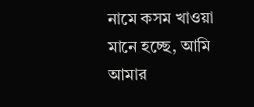নামে কসম খাওয়া মানে হচ্ছে, আমি আমার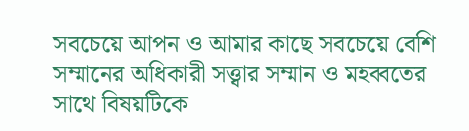সবচেয়ে আপন ও আমার কাছে সবচেয়ে বেশি সম্মানের অধিকারী সত্ত্বার সম্মান ও মহব্বতের সাথে বিষয়টিকে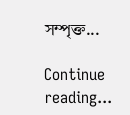সম্পৃক্ত...

Continue reading...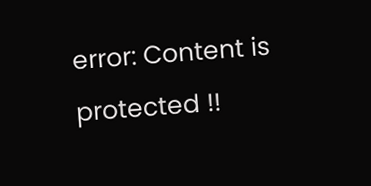error: Content is protected !!